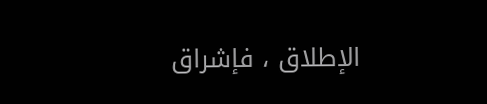الإطلاق ، فإشراق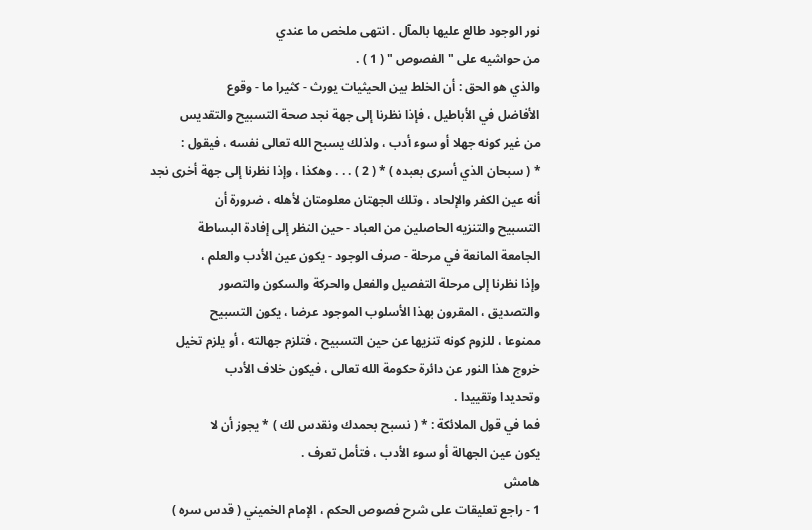نور الوجود طالع عليها بالمآل . انتهى ملخص ما عندي
من حواشيه على " الفصوص " ( 1 ) .
والذي هو الحق : أن الخلط بين الحيثيات يورث - كثيرا ما - وقوع
الأفاضل في الأباطيل ، فإذا نظرنا إلى جهة نجد صحة التسبيح والتقديس
من غير كونه جهلا أو سوء أدب ، ولذلك يسبح الله تعالى نفسه ، فيقول :
* ( سبحان الذي أسرى بعبده ) * ( 2 ) . . . وهكذا ، وإذا نظرنا إلى جهة أخرى نجد
أنه عين الكفر والإلحاد ، وتلك الجهتان معلومتان لأهله ، ضرورة أن
التسبيح والتنزيه الحاصلين من العباد - حين النظر إلى إفادة البساطة
الجامعة المانعة في مرحلة - صرف الوجود - يكون عين الأدب والعلم ،
وإذا نظرنا إلى مرحلة التفصيل والفعل والحركة والسكون والتصور
والتصديق ، المقرون بهذا الأسلوب الموجود عرضا ، يكون التسبيح
ممنوعا ، للزوم كونه تنزيها عن حين التسبيح ، فتلزم جهالته ، أو يلزم تخيل
خروج هذا النور عن دائرة حكومة الله تعالى ، فيكون خلاف الأدب
وتحديدا وتقييدا .
فما في قول الملائكة : * ( نسبح بحمدك ونقدس لك ) * يجوز أن لا
يكون عين الجهالة أو سوء الأدب ، فتأمل تعرف .
هامش
1 - راجع تعليقات على شرح فصوص الحكم ، الإمام الخميني ( قدس سره )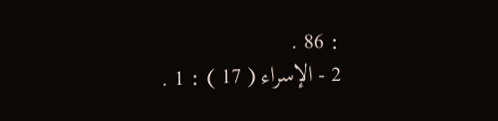: 86 .
2 - الإسراء ( 17 ) : 1 .